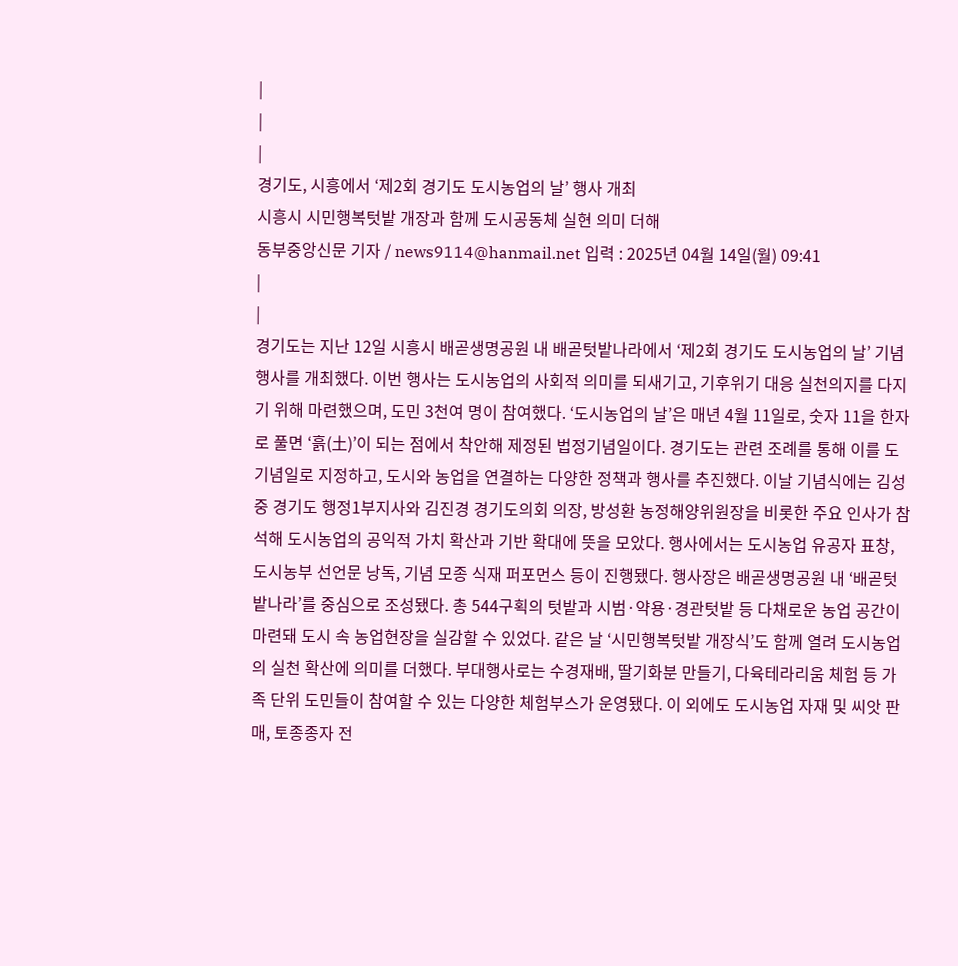|
|
|
경기도, 시흥에서 ‘제2회 경기도 도시농업의 날’ 행사 개최
시흥시 시민행복텃밭 개장과 함께 도시공동체 실현 의미 더해
동부중앙신문 기자 / news9114@hanmail.net 입력 : 2025년 04월 14일(월) 09:41
|
|
경기도는 지난 12일 시흥시 배곧생명공원 내 배곧텃밭나라에서 ‘제2회 경기도 도시농업의 날’ 기념행사를 개최했다. 이번 행사는 도시농업의 사회적 의미를 되새기고, 기후위기 대응 실천의지를 다지기 위해 마련했으며, 도민 3천여 명이 참여했다. ‘도시농업의 날’은 매년 4월 11일로, 숫자 11을 한자로 풀면 ‘흙(土)’이 되는 점에서 착안해 제정된 법정기념일이다. 경기도는 관련 조례를 통해 이를 도 기념일로 지정하고, 도시와 농업을 연결하는 다양한 정책과 행사를 추진했다. 이날 기념식에는 김성중 경기도 행정1부지사와 김진경 경기도의회 의장, 방성환 농정해양위원장을 비롯한 주요 인사가 참석해 도시농업의 공익적 가치 확산과 기반 확대에 뜻을 모았다. 행사에서는 도시농업 유공자 표창, 도시농부 선언문 낭독, 기념 모종 식재 퍼포먼스 등이 진행됐다. 행사장은 배곧생명공원 내 ‘배곧텃밭나라’를 중심으로 조성됐다. 총 544구획의 텃밭과 시범·약용·경관텃밭 등 다채로운 농업 공간이 마련돼 도시 속 농업현장을 실감할 수 있었다. 같은 날 ‘시민행복텃밭 개장식’도 함께 열려 도시농업의 실천 확산에 의미를 더했다. 부대행사로는 수경재배, 딸기화분 만들기, 다육테라리움 체험 등 가족 단위 도민들이 참여할 수 있는 다양한 체험부스가 운영됐다. 이 외에도 도시농업 자재 및 씨앗 판매, 토종종자 전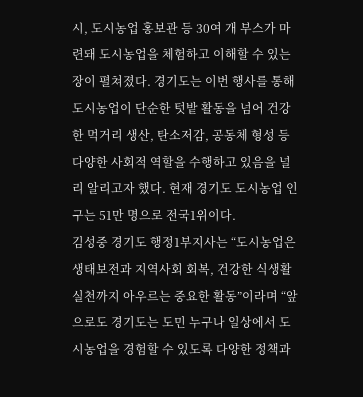시, 도시농업 홍보관 등 30여 개 부스가 마련돼 도시농업을 체험하고 이해할 수 있는 장이 펼쳐졌다. 경기도는 이번 행사를 통해 도시농업이 단순한 텃밭 활동을 넘어 건강한 먹거리 생산, 탄소저감, 공동체 형성 등 다양한 사회적 역할을 수행하고 있음을 널리 알리고자 했다. 현재 경기도 도시농업 인구는 51만 명으로 전국1위이다.
김성중 경기도 행정1부지사는 “도시농업은 생태보전과 지역사회 회복, 건강한 식생활 실천까지 아우르는 중요한 활동”이라며 “앞으로도 경기도는 도민 누구나 일상에서 도시농업을 경험할 수 있도록 다양한 정책과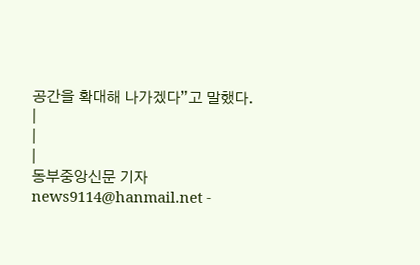공간을 확대해 나가겠다”고 말했다.
|
|
|
동부중앙신문 기자 news9114@hanmail.net -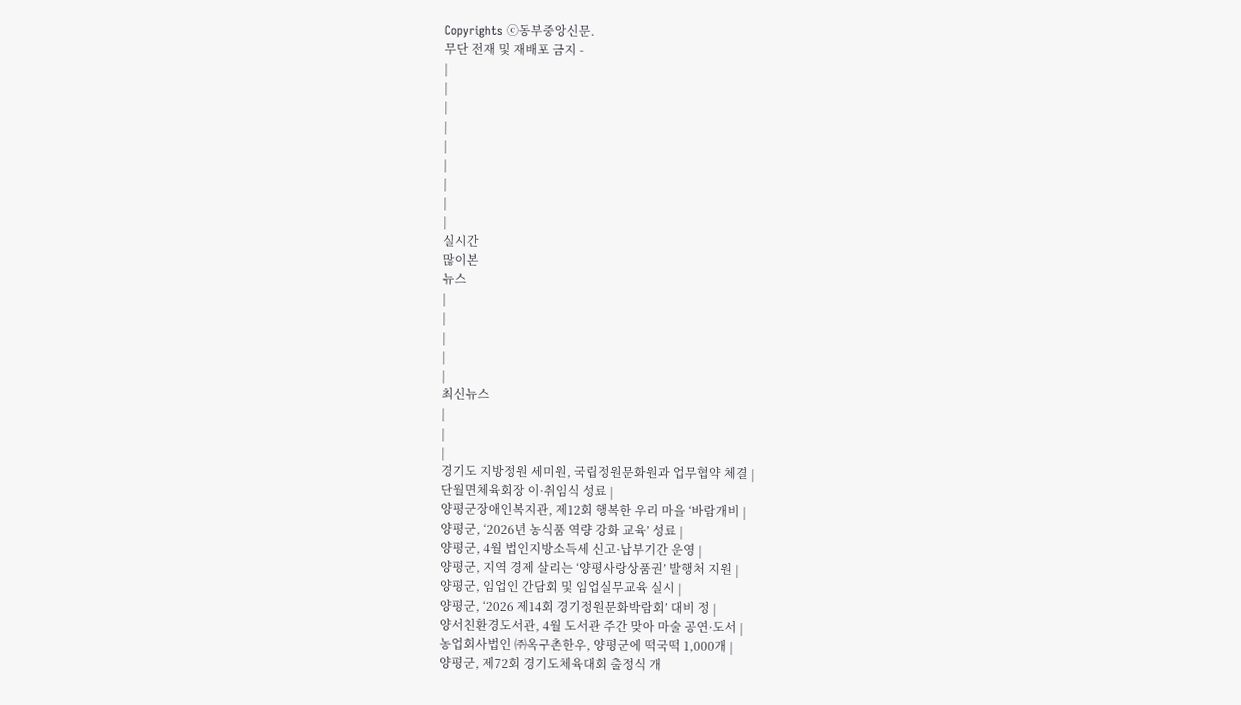Copyrights ⓒ동부중앙신문.
무단 전재 및 재배포 금지 -
|
|
|
|
|
|
|
|
|
실시간
많이본
뉴스
|
|
|
|
|
최신뉴스
|
|
|
경기도 지방정원 세미원, 국립정원문화원과 업무협약 체결 |
단월면체육회장 이·취임식 성료 |
양평군장애인복지관, 제12회 행복한 우리 마을 ‘바람개비 |
양평군, ‘2026년 농식품 역량 강화 교육’ 성료 |
양평군, 4월 법인지방소득세 신고·납부기간 운영 |
양평군, 지역 경제 살리는 ‘양평사랑상품권’ 발행처 지원 |
양평군, 임업인 간담회 및 임업실무교육 실시 |
양평군, ‘2026 제14회 경기정원문화박람회’ 대비 정 |
양서친환경도서관, 4월 도서관 주간 맞아 마술 공연·도서 |
농업회사법인 ㈜옥구촌한우, 양평군에 떡국떡 1,000개 |
양평군, 제72회 경기도체육대회 출정식 개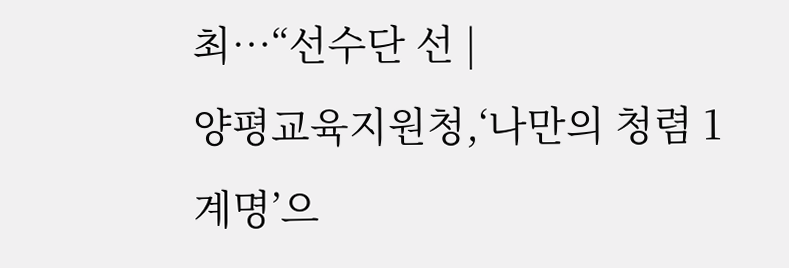최…“선수단 선 |
양평교육지원청,‘나만의 청렴 1계명’으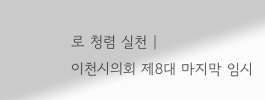로 청렴 실천 |
이천시의회 제8대 마지막 임시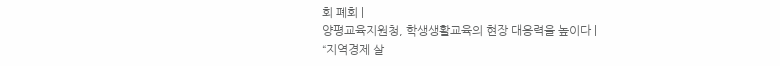회 폐회 |
양평교육지원청, 학생생활교육의 현장 대응력을 높이다 |
“지역경제 살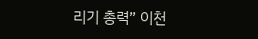리기 총력” 이천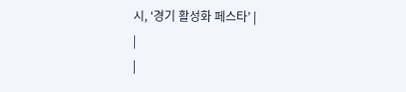시, ‘경기 활성화 페스타’ |
|
|